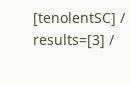[tenolentSC] / results=[3] /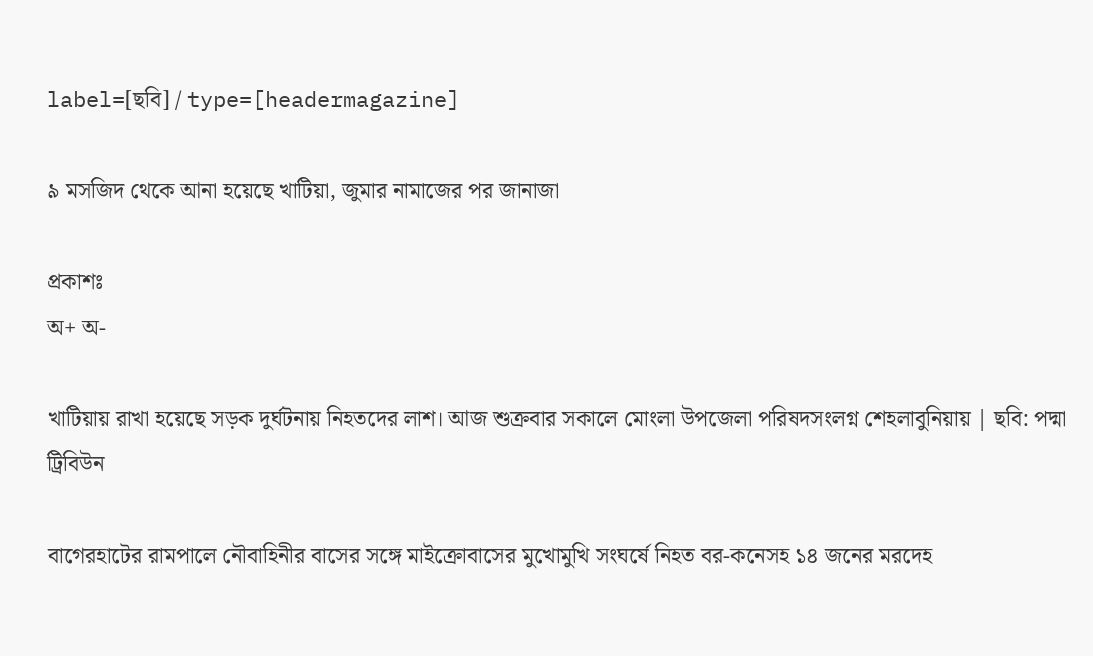label=[ছবি] / type=[headermagazine]

৯ মসজিদ থেকে আনা হয়েছে খাটিয়া, জুমার নামাজের পর জানাজা

প্রকাশঃ
অ+ অ-

খাটিয়ায় রাখা হয়েছে সড়ক দুর্ঘটনায় নিহতদের লাশ। আজ শুক্রবার সকালে মোংলা উপজেলা পরিষদসংলগ্ন শেহলাবুনিয়ায় | ছবি: পদ্মা ট্রিবিউন

বাগেরহাটের রামপালে নৌবাহিনীর বাসের সঙ্গে মাইক্রোবাসের মুখোমুখি সংঘর্ষে নিহত বর-কনেসহ ১৪ জনের মরদেহ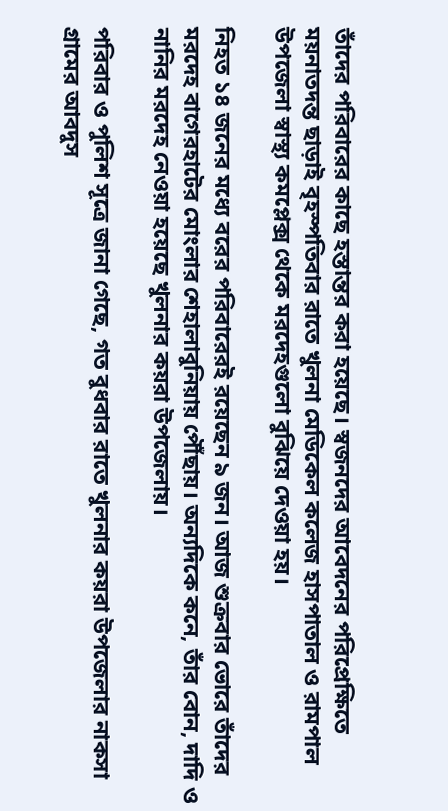তাঁদের পরিবারের কাছে হস্তান্তর করা হয়েছে। স্বজনদের আবেদনের পরিপ্রেক্ষিতে ময়নাতদন্ত ছাড়াই বৃহস্পতিবার রাতে খুলনা মেডিকেল কলেজ হাসপাতাল ও রামপাল উপজেলা স্বাস্থ্য কমপ্লেক্স থেকে মরদেহগুলো বুঝিয়ে দেওয়া হয়।

নিহত ১৪ জনের মধ্যে বরের পরিবারেরই রয়েছেন ৯ জন। আজ শুক্রবার ভোরে তাঁদের মরদেহ বাগেরহাটের মোংলার শেহালাবুনিয়ায় পৌঁছায়। অন্যদিকে কনে, তাঁর বোন, দাদি ও নানির মরদেহ নেওয়া হয়েছে খুলনার কয়রা উপজেলায়।

পরিবার ও পুলিশ সূত্রে জানা গেছে, গত বুধবার রাতে খুলনার কয়রা উপজেলার নাকসা গ্রামের আবদুস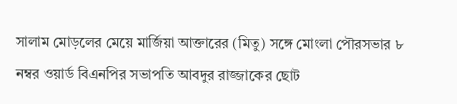সালাম মোড়লের মেয়ে মার্জিয়া আক্তারের (মিতু) সঙ্গে মোংলা পৌরসভার ৮ নম্বর ওয়ার্ড বিএনপির সভাপতি আবদুর রাজ্জাকের ছোট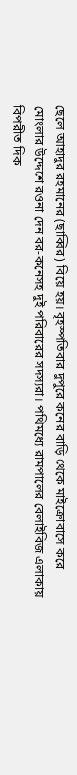ছেলে আহাদুর রহমানের (ছাব্বির) বিয়ে হয়। বৃহস্পতিবার দুপুরে কনের বাড়ি থেকে মাইক্রোবাসে করে মোংলার উদ্দেশে রওনা দেন বর-কনেসহ দুই পরিবারের সদস্যরা। পথিমধ্যে রামপালের বেলাইবিজ এলাকায় বিপরীত দিক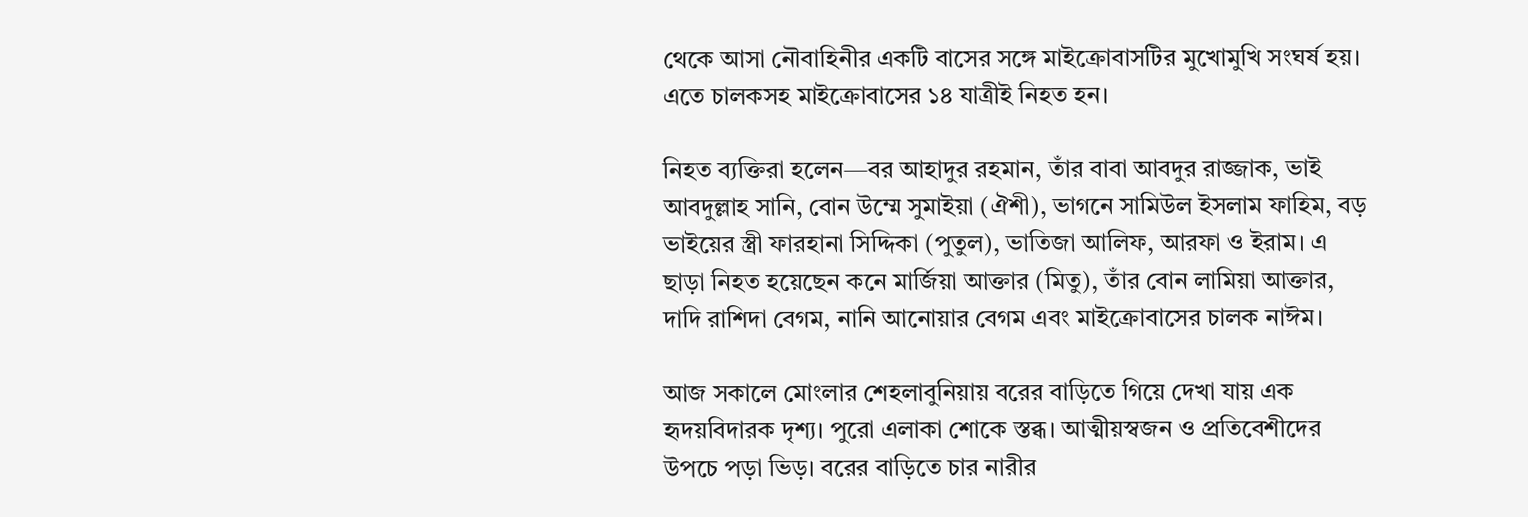থেকে আসা নৌবাহিনীর একটি বাসের সঙ্গে মাইক্রোবাসটির মুখোমুখি সংঘর্ষ হয়। এতে চালকসহ মাইক্রোবাসের ১৪ যাত্রীই নিহত হন।

নিহত ব্যক্তিরা হলেন—বর আহাদুর রহমান, তাঁর বাবা আবদুর রাজ্জাক, ভাই আবদুল্লাহ সানি, বোন উম্মে সুমাইয়া (ঐশী), ভাগনে সামিউল ইসলাম ফাহিম, বড় ভাইয়ের স্ত্রী ফারহানা সিদ্দিকা (পুতুল), ভাতিজা আলিফ, আরফা ও ইরাম। এ ছাড়া নিহত হয়েছেন কনে মার্জিয়া আক্তার (মিতু), তাঁর বোন লামিয়া আক্তার, দাদি রাশিদা বেগম, নানি আনোয়ার বেগম এবং মাইক্রোবাসের চালক নাঈম।

আজ সকালে মোংলার শেহলাবুনিয়ায় বরের বাড়িতে গিয়ে দেখা যায় এক হৃদয়বিদারক দৃশ্য। পুরো এলাকা শোকে স্তব্ধ। আত্মীয়স্বজন ও প্রতিবেশীদের উপচে পড়া ভিড়। বরের বাড়িতে চার নারীর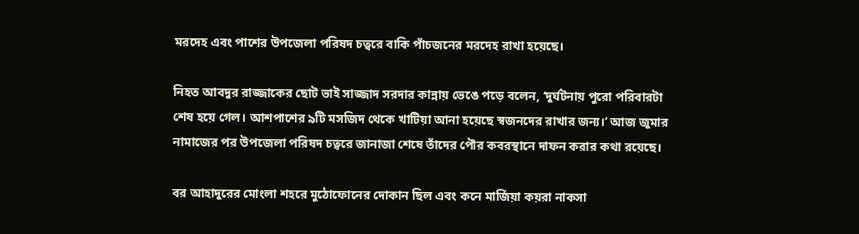মরদেহ এবং পাশের উপজেলা পরিষদ চত্বরে বাকি পাঁচজনের মরদেহ রাখা হয়েছে।

নিহত আবদুর রাজ্জাকের ছোট ভাই সাজ্জাদ সরদার কান্নায় ভেঙে পড়ে বলেন, ‘দুর্ঘটনায় পুরো পরিবারটা শেষ হয়ে গেল। আশপাশের ৯টি মসজিদ থেকে খাটিয়া আনা হয়েছে স্বজনদের রাখার জন্য।’ আজ জুমার নামাজের পর উপজেলা পরিষদ চত্বরে জানাজা শেষে তাঁদের পৌর কবরস্থানে দাফন করার কথা রয়েছে।

বর আহাদুরের মোংলা শহরে মুঠোফোনের দোকান ছিল এবং কনে মার্জিয়া কয়রা নাকসা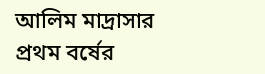আলিম মাদ্রাসার প্রথম বর্ষের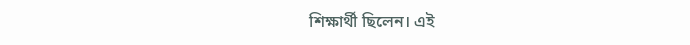শিক্ষার্থী ছিলেন। এই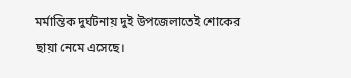মর্মান্তিক দুর্ঘটনায় দুই উপজেলাতেই শোকের ছায়া নেমে এসেছে।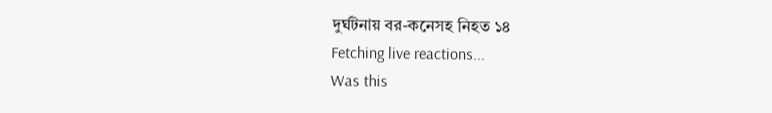দুর্ঘটনায় বর-কনেসহ নিহত ১৪
Fetching live reactions...
Was this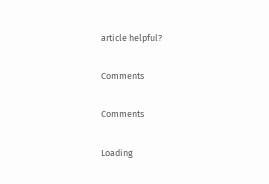article helpful?

Comments

Comments

Loading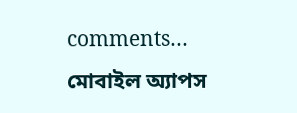comments…
মোবাইল অ্যাপস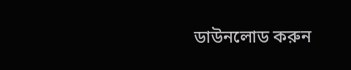ডাউনলোড করুন